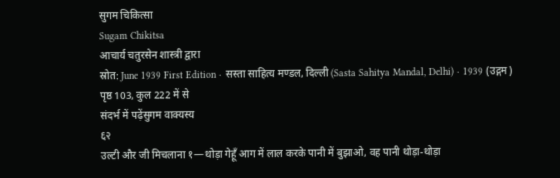सुगम चिकित्सा
Sugam Chikitsa
आचार्य चतुरसेन शास्त्री द्वारा
स्रोत: June 1939 First Edition · सस्ता साहित्य मण्डल, दिल्ली (Sasta Sahitya Mandal, Delhi) · 1939 (उद्गम)
पृष्ठ 103, कुल 222 में से
संदर्भ में पढ़ेंसुगम वाक्यस्य
६२
उल्टी और जी मिचलाना १—थोड़ा गेहूँ आग में लाल करके पानी में बुझाओ, वह पानी थोड़ा-थोड़ा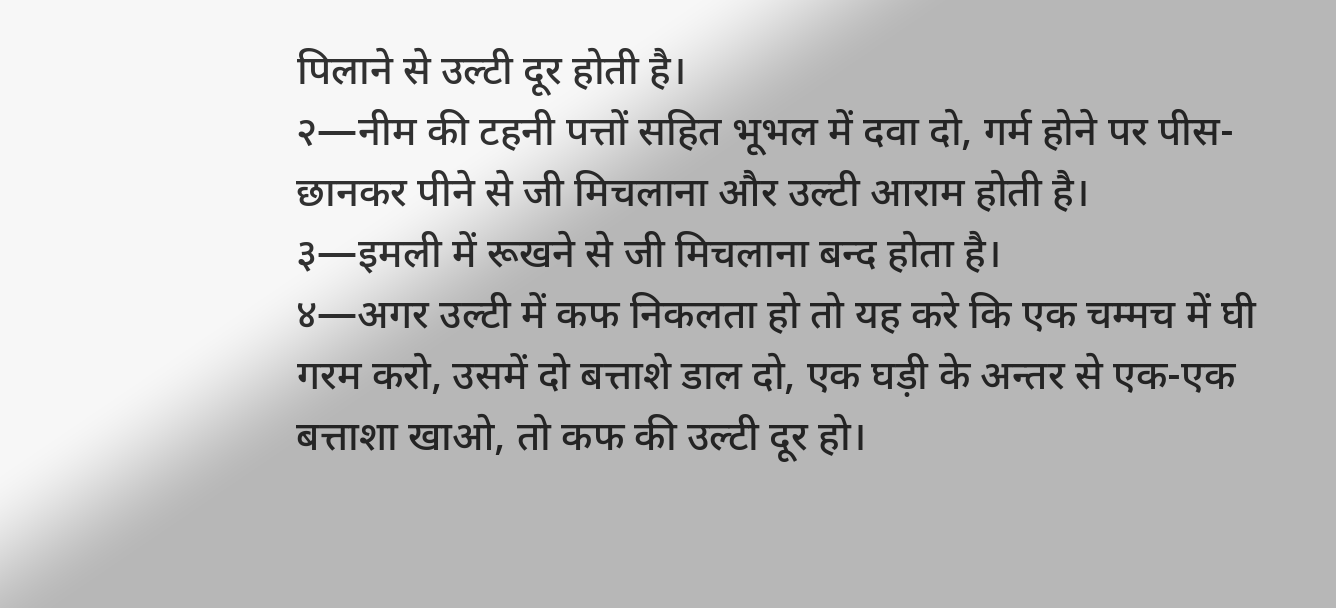पिलाने से उल्टी दूर होती है।
२—नीम की टहनी पत्तों सहित भूभल में दवा दो, गर्म होने पर पीस-छानकर पीने से जी मिचलाना और उल्टी आराम होती है।
३—इमली में रूखने से जी मिचलाना बन्द होता है।
४—अगर उल्टी में कफ निकलता हो तो यह करे कि एक चम्मच में घी गरम करो, उसमें दो बत्ताशे डाल दो, एक घड़ी के अन्तर से एक-एक बत्ताशा खाओ, तो कफ की उल्टी दूर हो।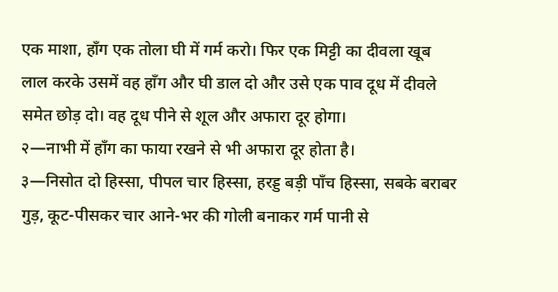एक माशा, हाँग एक तोला घी में गर्म करो। फिर एक मिट्टी का दीवला खूब लाल करके उसमें वह हाँग और घी डाल दो और उसे एक पाव दूध में दीवले समेत छोड़ दो। वह दूध पीने से शूल और अफारा दूर होगा।
२—नाभी में हाँग का फाया रखने से भी अफारा दूर होता है।
३—निसोत दो हिस्सा, पीपल चार हिस्सा, हरड्ड बड़ी पाँच हिस्सा, सबके बराबर गुड़, कूट-पीसकर चार आने-भर की गोली बनाकर गर्म पानी से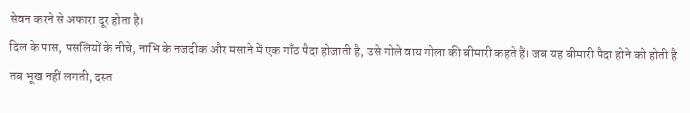सेवन करने से अफारा दूर होता है।
दिल के पास, पसलियों के नीचे, नाभि के नजदीक और मसाने में एक गाँठ पैदा होजाती है, उसे गोले वाय गोला की बीमारी कहते हैं। जब यह बीमारी पैदा होने को होती है तब भूख नहीं लगती, दस्त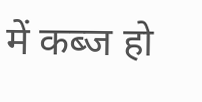में कब्ज हो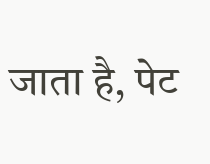जाता है, पेट